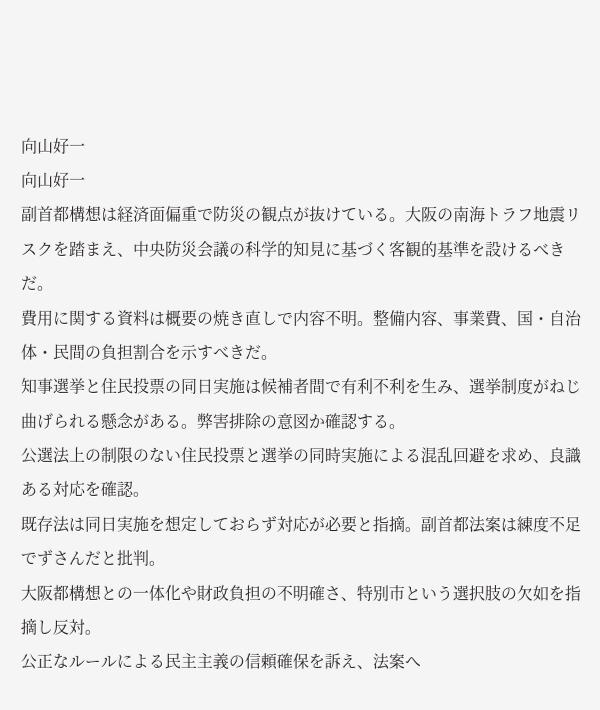向山好一
向山好一
副首都構想は経済面偏重で防災の観点が抜けている。大阪の南海トラフ地震リスクを踏まえ、中央防災会議の科学的知見に基づく客観的基準を設けるべきだ。
費用に関する資料は概要の焼き直しで内容不明。整備内容、事業費、国・自治体・民間の負担割合を示すべきだ。
知事選挙と住民投票の同日実施は候補者間で有利不利を生み、選挙制度がねじ曲げられる懸念がある。弊害排除の意図か確認する。
公選法上の制限のない住民投票と選挙の同時実施による混乱回避を求め、良識ある対応を確認。
既存法は同日実施を想定しておらず対応が必要と指摘。副首都法案は練度不足でずさんだと批判。
大阪都構想との一体化や財政負担の不明確さ、特別市という選択肢の欠如を指摘し反対。
公正なルールによる民主主義の信頼確保を訴え、法案へ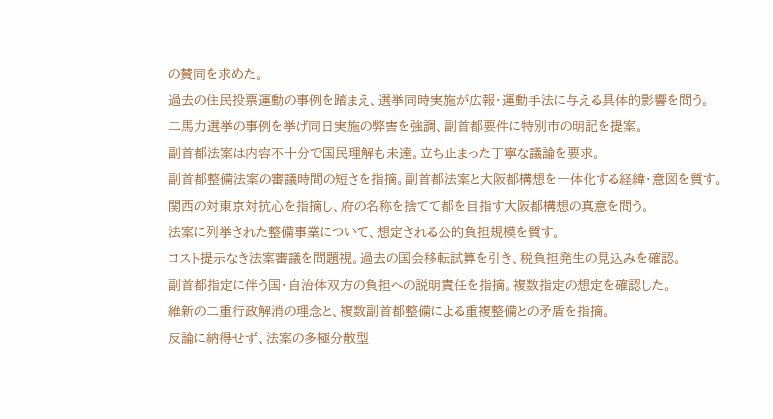の賛同を求めた。
過去の住民投票運動の事例を踏まえ、選挙同時実施が広報・運動手法に与える具体的影響を問う。
二馬力選挙の事例を挙げ同日実施の弊害を強調、副首都要件に特別市の明記を提案。
副首都法案は内容不十分で国民理解も未達。立ち止まった丁寧な議論を要求。
副首都整備法案の審議時間の短さを指摘。副首都法案と大阪都構想を一体化する経緯・意図を質す。
関西の対東京対抗心を指摘し、府の名称を捨てて都を目指す大阪都構想の真意を問う。
法案に列挙された整備事業について、想定される公的負担規模を質す。
コスト提示なき法案審議を問題視。過去の国会移転試算を引き、税負担発生の見込みを確認。
副首都指定に伴う国・自治体双方の負担への説明責任を指摘。複数指定の想定を確認した。
維新の二重行政解消の理念と、複数副首都整備による重複整備との矛盾を指摘。
反論に納得せず、法案の多極分散型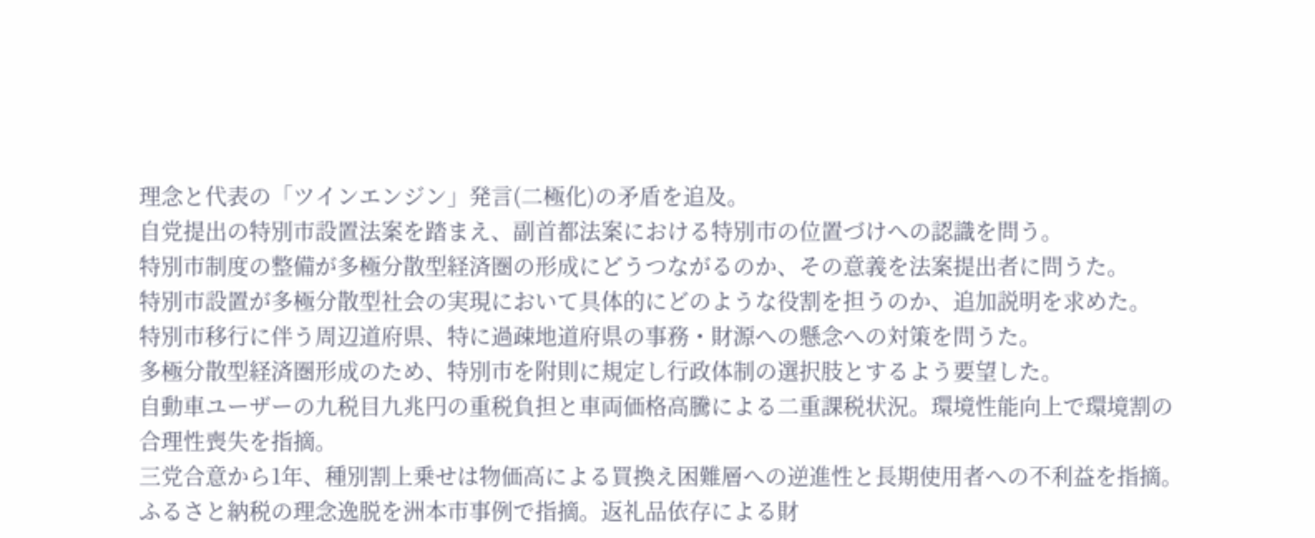理念と代表の「ツインエンジン」発言(二極化)の矛盾を追及。
自党提出の特別市設置法案を踏まえ、副首都法案における特別市の位置づけへの認識を問う。
特別市制度の整備が多極分散型経済圏の形成にどうつながるのか、その意義を法案提出者に問うた。
特別市設置が多極分散型社会の実現において具体的にどのような役割を担うのか、追加説明を求めた。
特別市移行に伴う周辺道府県、特に過疎地道府県の事務・財源への懸念への対策を問うた。
多極分散型経済圏形成のため、特別市を附則に規定し行政体制の選択肢とするよう要望した。
自動車ユーザーの九税目九兆円の重税負担と車両価格高騰による二重課税状況。環境性能向上で環境割の合理性喪失を指摘。
三党合意から1年、種別割上乗せは物価高による買換え困難層への逆進性と長期使用者への不利益を指摘。
ふるさと納税の理念逸脱を洲本市事例で指摘。返礼品依存による財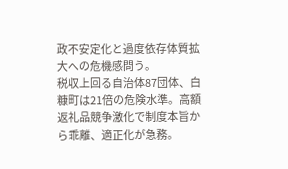政不安定化と過度依存体質拡大への危機感問う。
税収上回る自治体87団体、白糠町は21倍の危険水準。高額返礼品競争激化で制度本旨から乖離、適正化が急務。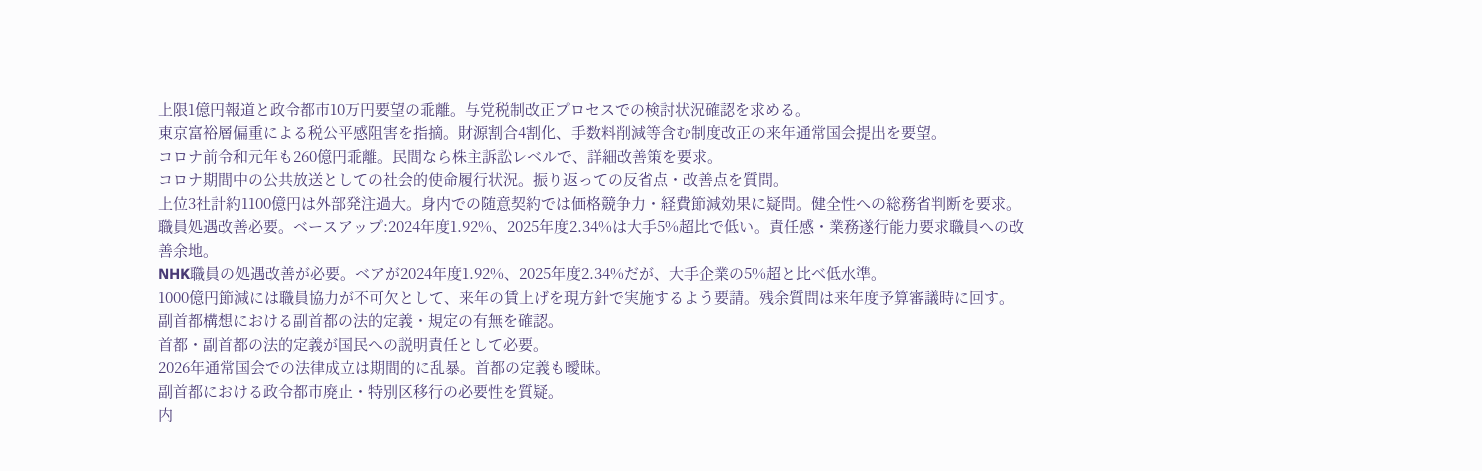上限1億円報道と政令都市10万円要望の乖離。与党税制改正プロセスでの検討状況確認を求める。
東京富裕層偏重による税公平感阻害を指摘。財源割合4割化、手数料削減等含む制度改正の来年通常国会提出を要望。
コロナ前令和元年も260億円乖離。民間なら株主訴訟レベルで、詳細改善策を要求。
コロナ期間中の公共放送としての社会的使命履行状況。振り返っての反省点・改善点を質問。
上位3社計約1100億円は外部発注過大。身内での随意契約では価格競争力・経費節減効果に疑問。健全性への総務省判断を要求。
職員処遇改善必要。ベースアップ:2024年度1.92%、2025年度2.34%は大手5%超比で低い。責任感・業務遂行能力要求職員への改善余地。
NHK職員の処遇改善が必要。ベアが2024年度1.92%、2025年度2.34%だが、大手企業の5%超と比べ低水準。
1000億円節減には職員協力が不可欠として、来年の賃上げを現方針で実施するよう要請。残余質問は来年度予算審議時に回す。
副首都構想における副首都の法的定義・規定の有無を確認。
首都・副首都の法的定義が国民への説明責任として必要。
2026年通常国会での法律成立は期間的に乱暴。首都の定義も曖昧。
副首都における政令都市廃止・特別区移行の必要性を質疑。
内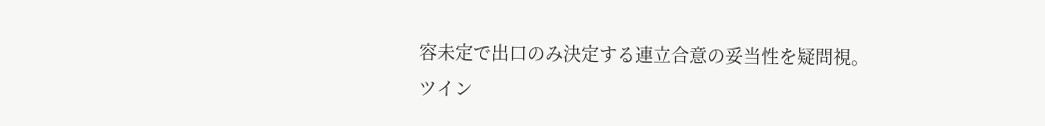容未定で出口のみ決定する連立合意の妥当性を疑問視。
ツイン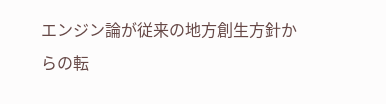エンジン論が従来の地方創生方針からの転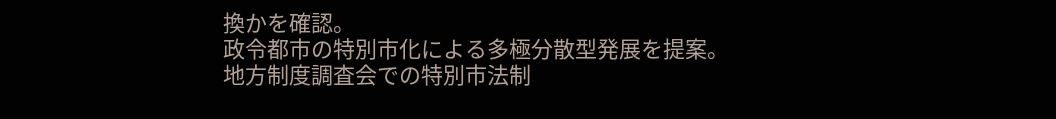換かを確認。
政令都市の特別市化による多極分散型発展を提案。
地方制度調査会での特別市法制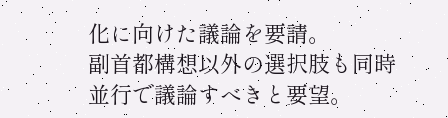化に向けた議論を要請。
副首都構想以外の選択肢も同時並行で議論すべきと要望。